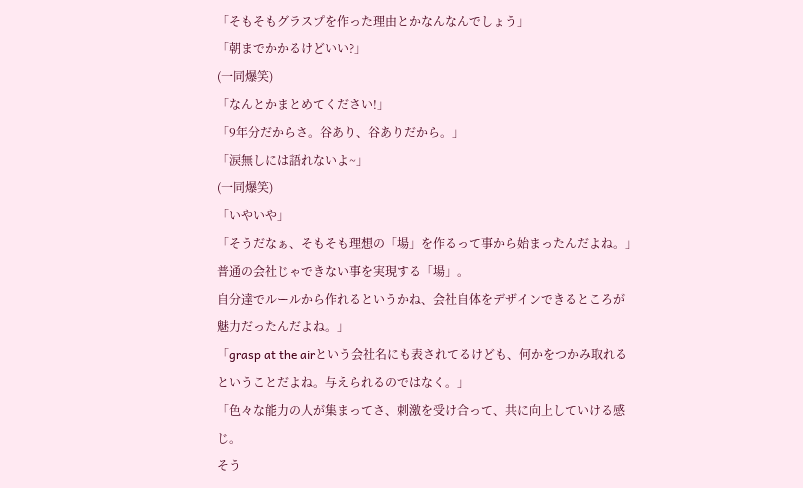「そもそもグラスプを作った理由とかなんなんでしょう」
「朝までかかるけどいい?」
(一同爆笑)
「なんとかまとめてください!」
「9年分だからさ。谷あり、谷ありだから。」
「涙無しには語れないよ~」
(一同爆笑)
「いやいや」
「そうだなぁ、そもそも理想の「場」を作るって事から始まったんだよね。」
普通の会社じゃできない事を実現する「場」。
自分達でルールから作れるというかね、会社自体をデザインできるところが
魅力だったんだよね。」
「grasp at the airという会社名にも表されてるけども、何かをつかみ取れる
ということだよね。与えられるのではなく。」
「色々な能力の人が集まってさ、刺激を受け合って、共に向上していける感じ。
そう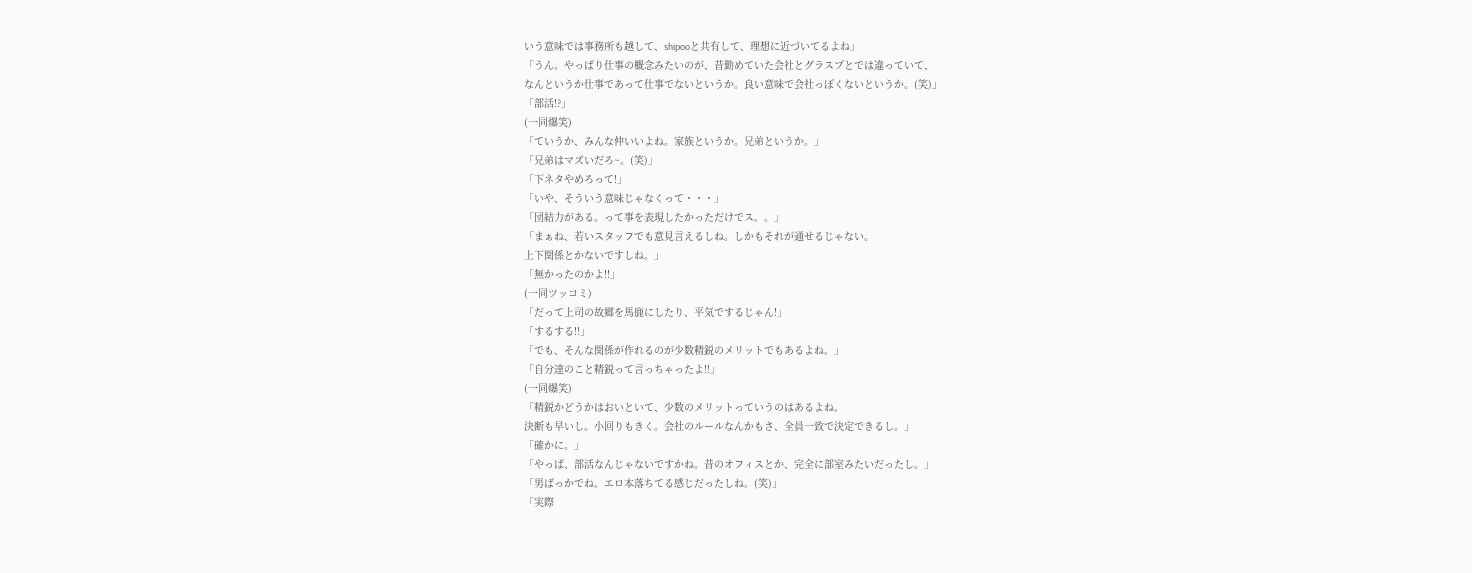いう意味では事務所も越して、shipooと共有して、理想に近づいてるよね」
「うん。やっぱり仕事の概念みたいのが、昔勤めていた会社とグラスプとでは違っていて、
なんというか仕事であって仕事でないというか。良い意味で会社っぽくないというか。(笑)」
「部活!?」
(一同爆笑)
「ていうか、みんな仲いいよね。家族というか。兄弟というか。」
「兄弟はマズいだろ~。(笑)」
「下ネタやめろって!」
「いや、そういう意味じゃなくって・・・」
「団結力がある。って事を表現したかっただけでス。。」
「まぁね、若いスタッフでも意見言えるしね。しかもそれが通せるじゃない。
上下関係とかないですしね。」
「無かったのかよ!!」
(一同ツッコミ)
「だって上司の故郷を馬鹿にしたり、平気でするじゃん!」
「するする!!」
「でも、そんな関係が作れるのが少数精鋭のメリットでもあるよね。」
「自分達のこと精鋭って言っちゃったよ!!」
(一同爆笑)
「精鋭かどうかはおいといて、少数のメリットっていうのはあるよね。
決断も早いし。小回りもきく。会社のルールなんかもさ、全員一致で決定できるし。」
「確かに。」
「やっぱ、部活なんじゃないですかね。昔のオフィスとか、完全に部室みたいだったし。」
「男ばっかでね。エロ本落ちてる感じだったしね。(笑)」
「実際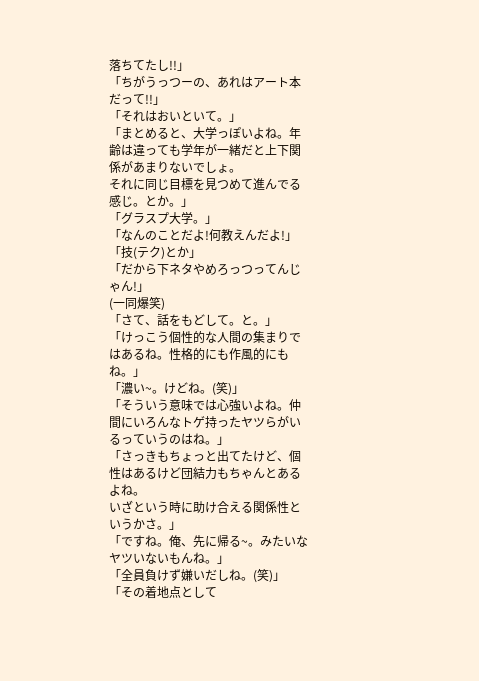落ちてたし!!」
「ちがうっつーの、あれはアート本だって!!」
「それはおいといて。」
「まとめると、大学っぽいよね。年齢は違っても学年が一緒だと上下関係があまりないでしょ。
それに同じ目標を見つめて進んでる感じ。とか。」
「グラスプ大学。」
「なんのことだよ!何教えんだよ!」
「技(テク)とか」
「だから下ネタやめろっつってんじゃん!」
(一同爆笑)
「さて、話をもどして。と。」
「けっこう個性的な人間の集まりではあるね。性格的にも作風的にもね。」
「濃い~。けどね。(笑)」
「そういう意味では心強いよね。仲間にいろんなトゲ持ったヤツらがいるっていうのはね。」
「さっきもちょっと出てたけど、個性はあるけど団結力もちゃんとあるよね。
いざという時に助け合える関係性というかさ。」
「ですね。俺、先に帰る~。みたいなヤツいないもんね。」
「全員負けず嫌いだしね。(笑)」
「その着地点として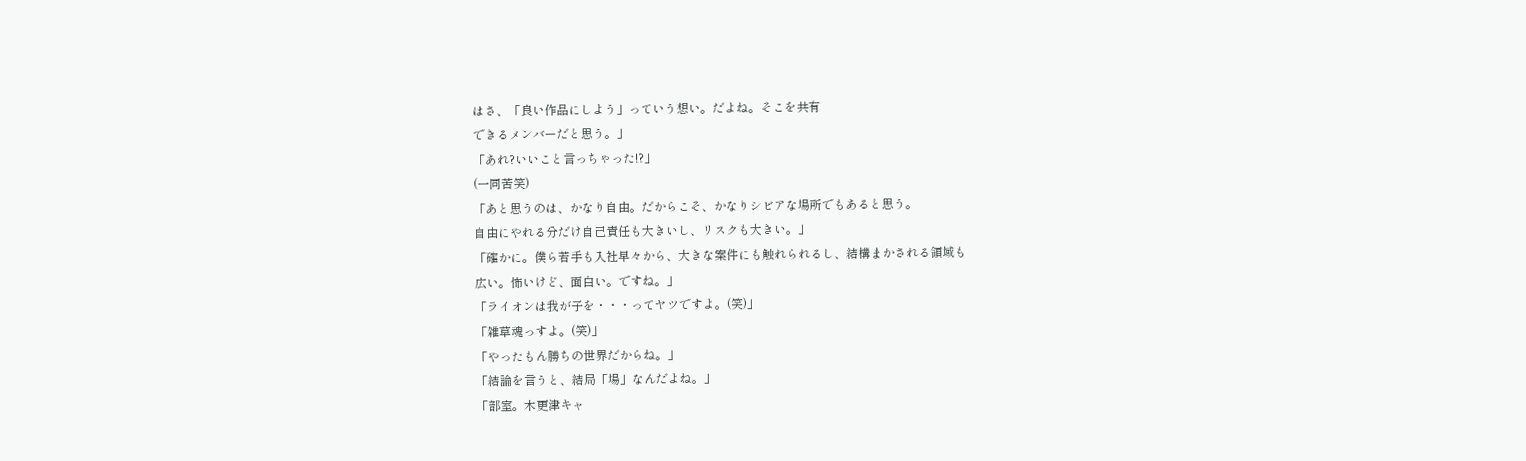はさ、「良い作品にしよう」っていう想い。だよね。そこを共有
できるメンバーだと思う。」
「あれ?いいこと言っちゃった!?」
(一同苦笑)
「あと思うのは、かなり自由。だからこそ、かなりシビアな場所でもあると思う。
自由にやれる分だけ自己責任も大きいし、リスクも大きい。」
「確かに。僕ら若手も入社早々から、大きな案件にも触れられるし、結構まかされる領域も
広い。怖いけど、面白い。ですね。」
「ライオンは我が子を・・・ってヤツですよ。(笑)」
「雑草魂っすよ。(笑)」
「やったもん勝ちの世界だからね。」
「結論を言うと、結局「場」なんだよね。」
「部室。木更津キャ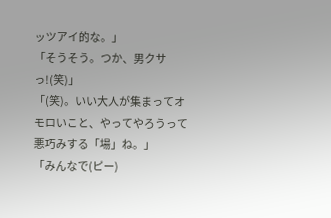ッツアイ的な。」
「そうそう。つか、男クサっ!(笑)」
「(笑)。いい大人が集まってオモロいこと、やってやろうって悪巧みする「場」ね。」
「みんなで(ピー)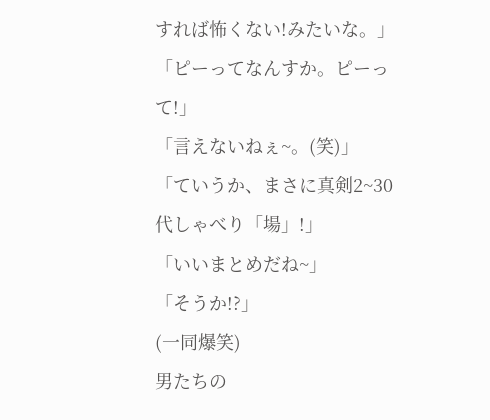すれば怖くない!みたいな。」
「ピーってなんすか。ピーって!」
「言えないねぇ~。(笑)」
「ていうか、まさに真剣2~30代しゃべり「場」!」
「いいまとめだね~」
「そうか!?」
(一同爆笑)
男たちの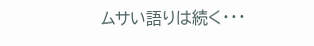ムサい語りは続く・・・